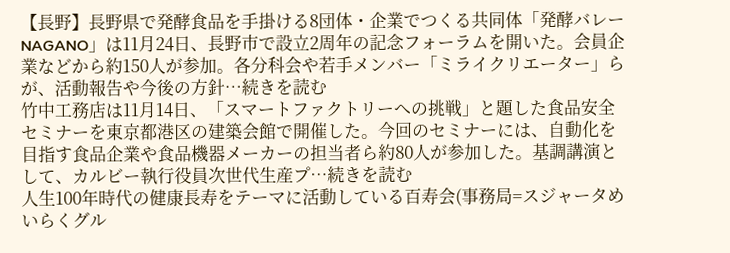【長野】長野県で発酵食品を手掛ける8団体・企業でつくる共同体「発酵バレーNAGANO」は11月24日、長野市で設立2周年の記念フォーラムを開いた。会員企業などから約150人が参加。各分科会や若手メンバー「ミライクリエーター」らが、活動報告や今後の方針…続きを読む
竹中工務店は11月14日、「スマートファクトリーへの挑戦」と題した食品安全セミナーを東京都港区の建築会館で開催した。今回のセミナーには、自動化を目指す食品企業や食品機器メーカーの担当者ら約80人が参加した。基調講演として、カルビー執行役員次世代生産プ…続きを読む
人生100年時代の健康長寿をテーマに活動している百寿会(事務局=スジャータめいらくグル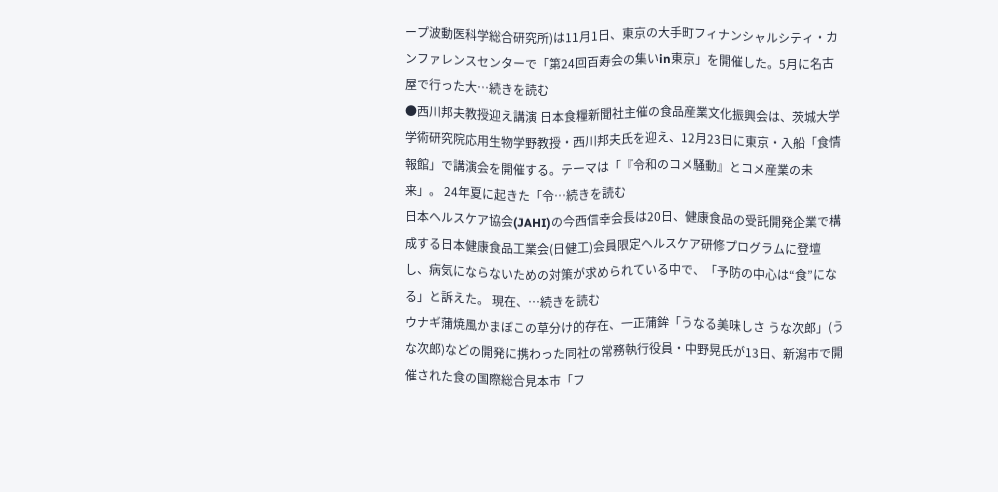ープ波動医科学総合研究所)は11月1日、東京の大手町フィナンシャルシティ・カンファレンスセンターで「第24回百寿会の集いin東京」を開催した。5月に名古屋で行った大…続きを読む
●西川邦夫教授迎え講演 日本食糧新聞社主催の食品産業文化振興会は、茨城大学学術研究院応用生物学野教授・西川邦夫氏を迎え、12月23日に東京・入船「食情報館」で講演会を開催する。テーマは「『令和のコメ騒動』とコメ産業の未来」。 24年夏に起きた「令…続きを読む
日本ヘルスケア協会(JAHI)の今西信幸会長は20日、健康食品の受託開発企業で構成する日本健康食品工業会(日健工)会員限定ヘルスケア研修プログラムに登壇し、病気にならないための対策が求められている中で、「予防の中心は“食”になる」と訴えた。 現在、…続きを読む
ウナギ蒲焼風かまぼこの草分け的存在、一正蒲鉾「うなる美味しさ うな次郎」(うな次郎)などの開発に携わった同社の常務執行役員・中野晃氏が13日、新潟市で開催された食の国際総合見本市「フ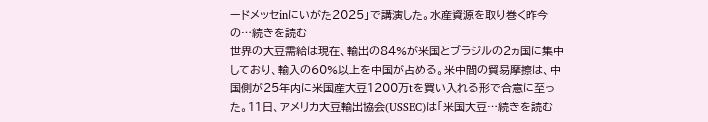ードメッセinにいがた2025」で講演した。水産資源を取り巻く昨今の…続きを読む
世界の大豆需給は現在、輸出の84%が米国とブラジルの2ヵ国に集中しており、輸入の60%以上を中国が占める。米中間の貿易摩擦は、中国側が25年内に米国産大豆1200万tを買い入れる形で合意に至った。11日、アメリカ大豆輸出協会(USSEC)は「米国大豆…続きを読む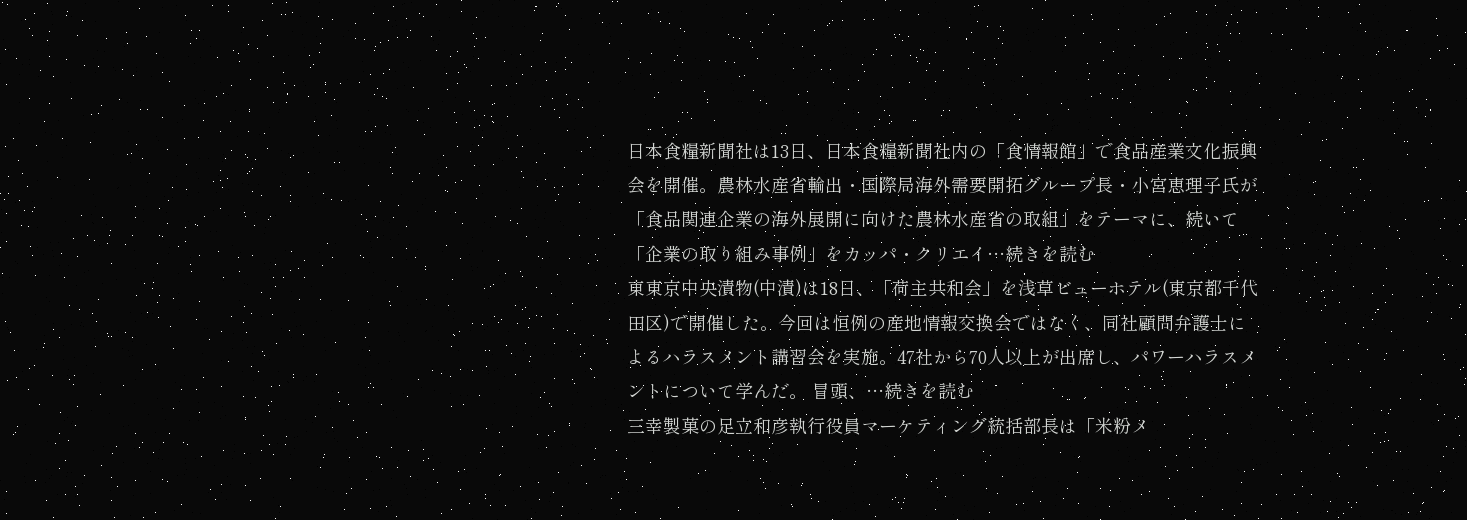日本食糧新聞社は13日、日本食糧新聞社内の「食情報館」で食品産業文化振興会を開催。農林水産省輸出・国際局海外需要開拓グループ長・小宮恵理子氏が「食品関連企業の海外展開に向けた農林水産省の取組」をテーマに、続いて「企業の取り組み事例」をカッパ・クリエイ…続きを読む
東東京中央漬物(中漬)は18日、「荷主共和会」を浅草ビューホテル(東京都千代田区)で開催した。今回は恒例の産地情報交換会ではなく、同社顧問弁護士によるハラスメント講習会を実施。47社から70人以上が出席し、パワーハラスメントについて学んだ。 冒頭、…続きを読む
三幸製菓の足立和彦執行役員マーケティング統括部長は「米粉メ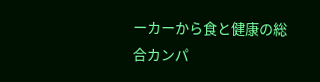ーカーから食と健康の総合カンパ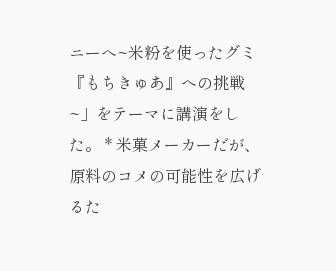ニーへ~米粉を使ったグミ『もちきゅあ』への挑戦~」をテーマに講演をした。 * 米菓メーカーだが、原料のコメの可能性を広げるた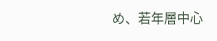め、若年層中心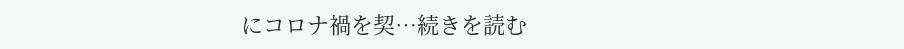にコロナ禍を契…続きを読む